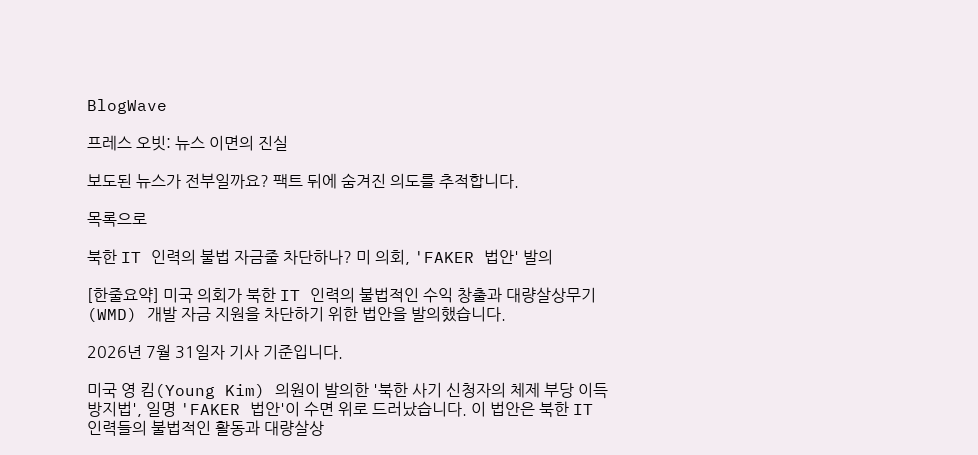BlogWave

프레스 오빗: 뉴스 이면의 진실

보도된 뉴스가 전부일까요? 팩트 뒤에 숨겨진 의도를 추적합니다.

목록으로

북한 IT 인력의 불법 자금줄 차단하나? 미 의회, 'FAKER 법안' 발의

[한줄요약] 미국 의회가 북한 IT 인력의 불법적인 수익 창출과 대량살상무기(WMD) 개발 자금 지원을 차단하기 위한 법안을 발의했습니다.

2026년 7월 31일자 기사 기준입니다.

미국 영 킴(Young Kim) 의원이 발의한 '북한 사기 신청자의 체제 부당 이득 방지법', 일명 'FAKER 법안'이 수면 위로 드러났습니다. 이 법안은 북한 IT 인력들의 불법적인 활동과 대량살상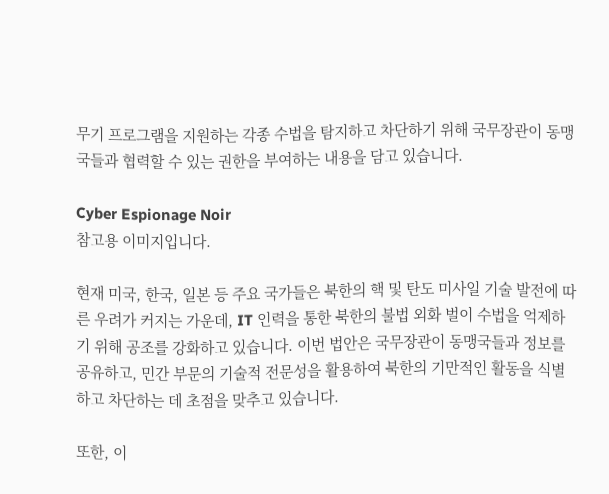무기 프로그램을 지원하는 각종 수법을 탐지하고 차단하기 위해 국무장관이 동맹국들과 협력할 수 있는 권한을 부여하는 내용을 담고 있습니다.

Cyber Espionage Noir
참고용 이미지입니다.

현재 미국, 한국, 일본 등 주요 국가들은 북한의 핵 및 탄도 미사일 기술 발전에 따른 우려가 커지는 가운데, IT 인력을 통한 북한의 불법 외화 벌이 수법을 억제하기 위해 공조를 강화하고 있습니다. 이번 법안은 국무장관이 동맹국들과 정보를 공유하고, 민간 부문의 기술적 전문성을 활용하여 북한의 기만적인 활동을 식별하고 차단하는 데 초점을 맞추고 있습니다.

또한, 이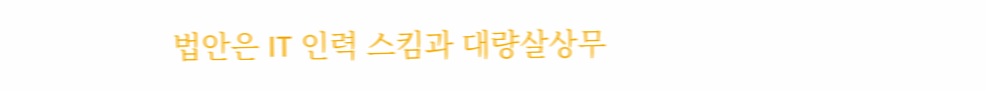법안은 IT 인력 스킴과 대량살상무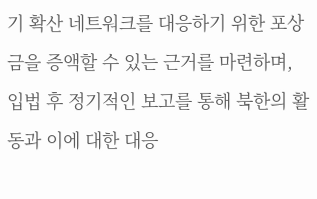기 확산 네트워크를 대응하기 위한 포상금을 증액할 수 있는 근거를 마련하며, 입법 후 정기적인 보고를 통해 북한의 활동과 이에 대한 대응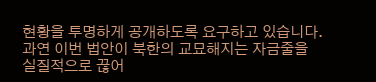현황을 투명하게 공개하도록 요구하고 있습니다. 과연 이번 법안이 북한의 교묘해지는 자금줄을 실질적으로 끊어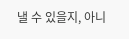낼 수 있을지, 아니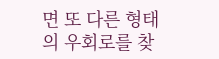면 또 다른 형태의 우회로를 찾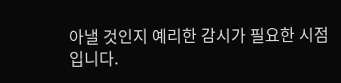아낼 것인지 예리한 감시가 필요한 시점입니다.